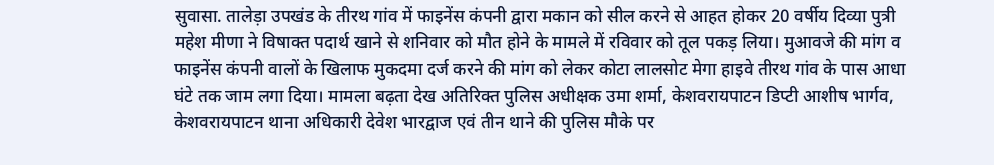सुवासा. तालेड़ा उपखंड के तीरथ गांव में फाइनेंस कंपनी द्वारा मकान को सील करने से आहत होकर 20 वर्षीय दिव्या पुत्री महेश मीणा ने विषाक्त पदार्थ खाने से शनिवार को मौत होने के मामले में रविवार को तूल पकड़ लिया। मुआवजे की मांग व फाइनेंस कंपनी वालों के खिलाफ मुकदमा दर्ज करने की मांग को लेकर कोटा लालसोट मेगा हाइवे तीरथ गांव के पास आधा घंटे तक जाम लगा दिया। मामला बढ़ता देख अतिरिक्त पुलिस अधीक्षक उमा शर्मा, केशवरायपाटन डिप्टी आशीष भार्गव, केशवरायपाटन थाना अधिकारी देवेश भारद्वाज एवं तीन थाने की पुलिस मौके पर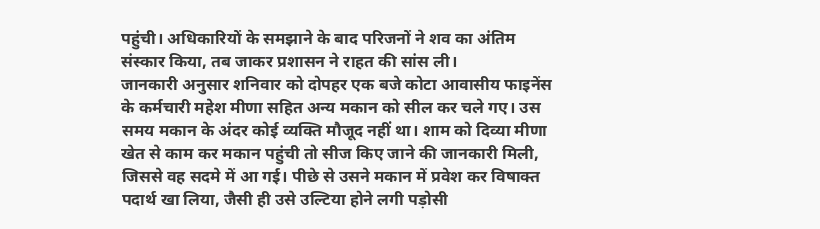पहुंची। अधिकारियों के समझाने के बाद परिजनों ने शव का अंतिम संस्कार किया, तब जाकर प्रशासन ने राहत की सांस ली।
जानकारी अनुसार शनिवार को दोपहर एक बजे कोटा आवासीय फाइनेंस के कर्मचारी महेश मीणा सहित अन्य मकान को सील कर चले गए। उस समय मकान के अंदर कोई व्यक्ति मौजूद नहीं था। शाम को दिव्या मीणा खेत से काम कर मकान पहुंची तो सीज किए जाने की जानकारी मिली, जिससे वह सदमे में आ गई। पीछे से उसने मकान में प्रवेश कर विषाक्त पदार्थ खा लिया, जैसी ही उसे उल्टिया होने लगी पड़ोसी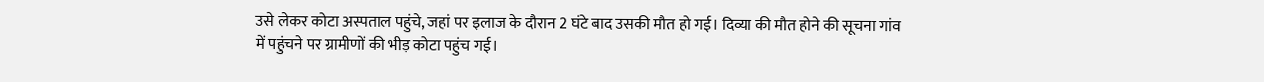उसे लेकर कोटा अस्पताल पहुंचे, जहां पर इलाज के दौरान 2 घंटे बाद उसकी मौत हो गई। दिव्या की मौत होने की सूचना गांव में पहुंचने पर ग्रामीणों की भीड़ कोटा पहुंच गई।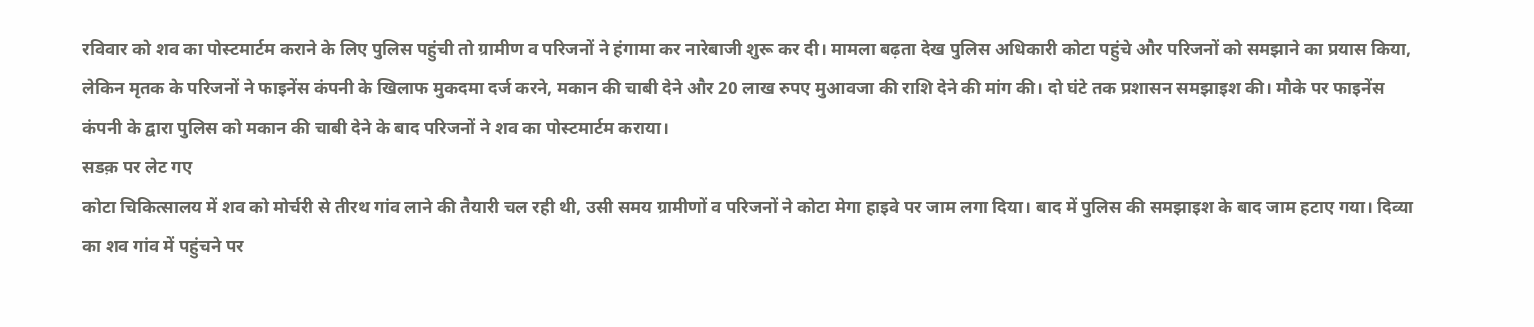रविवार को शव का पोस्टमार्टम कराने के लिए पुलिस पहुंची तो ग्रामीण व परिजनों ने हंगामा कर नारेबाजी शुरू कर दी। मामला बढ़ता देख पुलिस अधिकारी कोटा पहुंचे और परिजनों को समझाने का प्रयास किया, लेकिन मृतक के परिजनों ने फाइनेंस कंपनी के खिलाफ मुकदमा दर्ज करने, मकान की चाबी देने और 20 लाख रुपए मुआवजा की राशि देने की मांग की। दो घंटे तक प्रशासन समझाइश की। मौके पर फाइनेंस कंपनी के द्वारा पुलिस को मकान की चाबी देने के बाद परिजनों ने शव का पोस्टमार्टम कराया।
सडक़ पर लेट गए
कोटा चिकित्सालय में शव को मोर्चरी से तीरथ गांव लाने की तैयारी चल रही थी, उसी समय ग्रामीणों व परिजनों ने कोटा मेगा हाइवे पर जाम लगा दिया। बाद में पुलिस की समझाइश के बाद जाम हटाए गया। दिव्या का शव गांव में पहुंचने पर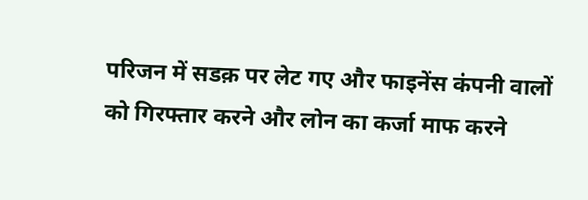परिजन में सडक़ पर लेट गए और फाइनेंस कंपनी वालों को गिरफ्तार करने और लोन का कर्जा माफ करने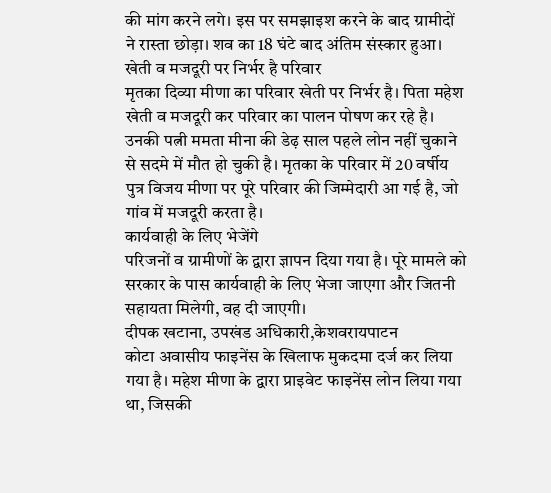की मांग करने लगे। इस पर समझाइश करने के बाद ग्रामीदों ने रास्ता छोड़ा। शव का 18 घंटे बाद अंतिम संस्कार हुआ।
खेती व मजदूरी पर निर्भर है परिवार
मृतका दिव्या मीणा का परिवार खेती पर निर्भर है। पिता महेश खेती व मजदूरी कर परिवार का पालन पोषण कर रहे है। उनकी पत्नी ममता मीना की डेढ़ साल पहले लोन नहीं चुकाने से सदमे में मौत हो चुकी है। मृतका के परिवार में 20 वर्षीय पुत्र विजय मीणा पर पूरे परिवार की जिम्मेदारी आ गई है, जो गांव में मजदूरी करता है।
कार्यवाही के लिए भेजेंगे
परिजनों व ग्रामीणों के द्वारा ज्ञापन दिया गया है। पूरे मामले को सरकार के पास कार्यवाही के लिए भेजा जाएगा और जितनी सहायता मिलेगी, वह दी जाएगी।
दीपक खटाना, उपखंड अधिकारी,केशवरायपाटन
कोटा अवासीय फाइनेंस के खिलाफ मुकदमा दर्ज कर लिया गया है। महेश मीणा के द्वारा प्राइवेट फाइनेंस लोन लिया गया था, जिसकी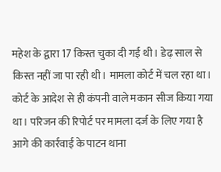महेश के द्वारा 17 किस्त चुका दी गई थी। डेढ़ साल से किस्त नहीं जा पा रही थी। मामला कोर्ट में चल रहा था। कोर्ट के आदेश से ही कंपनी वाले मकान सीज किया गया था। परिजन की रिपोर्ट पर मामला दर्ज के लिए गया है आगे की कार्रवाई के पाटन थाना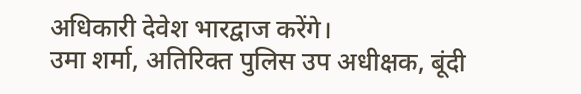अधिकारी देवेश भारद्वाज करेंगे।
उमा शर्मा, अतिरिक्त पुलिस उप अधीक्षक, बूंदी